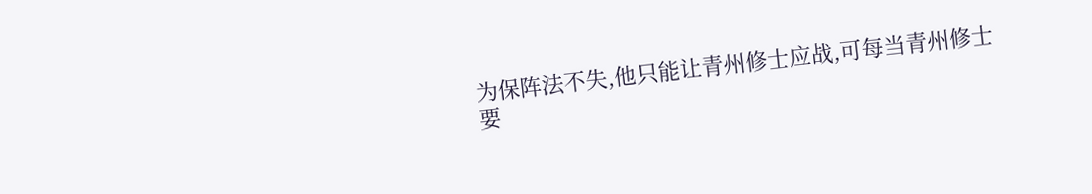为保阵法不失,他只能让青州修士应战,可每当青州修士要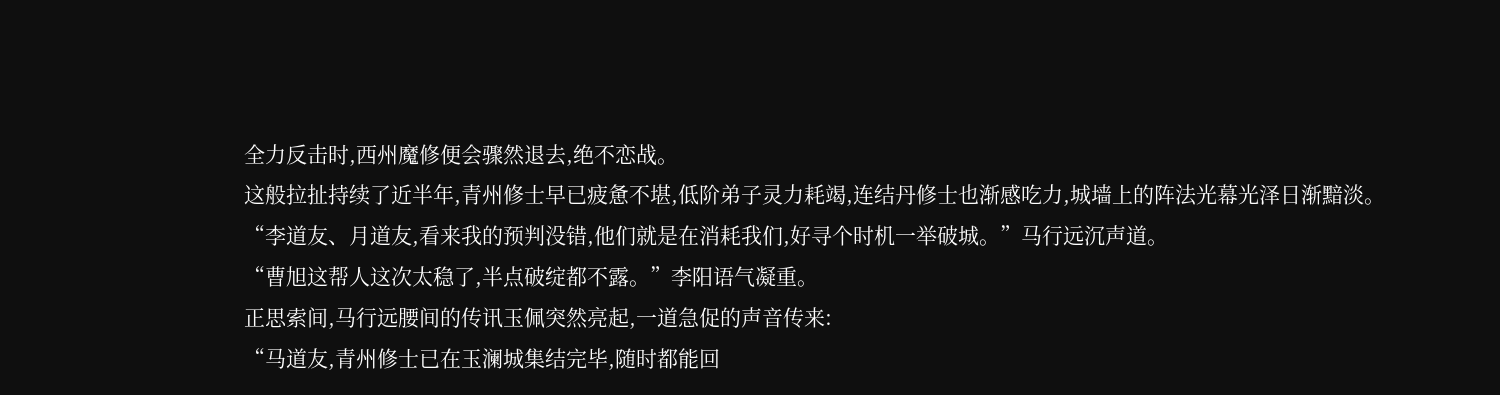全力反击时,西州魔修便会骤然退去,绝不恋战。
这般拉扯持续了近半年,青州修士早已疲惫不堪,低阶弟子灵力耗竭,连结丹修士也渐感吃力,城墙上的阵法光幕光泽日渐黯淡。
“李道友、月道友,看来我的预判没错,他们就是在消耗我们,好寻个时机一举破城。”马行远沉声道。
“曹旭这帮人这次太稳了,半点破绽都不露。”李阳语气凝重。
正思索间,马行远腰间的传讯玉佩突然亮起,一道急促的声音传来:
“马道友,青州修士已在玉澜城集结完毕,随时都能回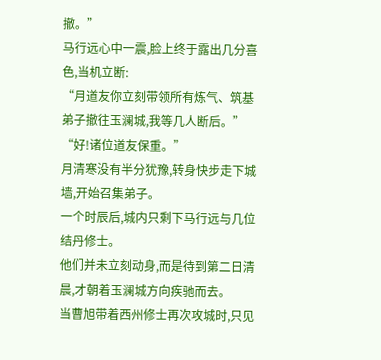撤。”
马行远心中一震,脸上终于露出几分喜色,当机立断:
“月道友你立刻带领所有炼气、筑基弟子撤往玉澜城,我等几人断后。”
“好!诸位道友保重。”
月清寒没有半分犹豫,转身快步走下城墙,开始召集弟子。
一个时辰后,城内只剩下马行远与几位结丹修士。
他们并未立刻动身,而是待到第二日清晨,才朝着玉澜城方向疾驰而去。
当曹旭带着西州修士再次攻城时,只见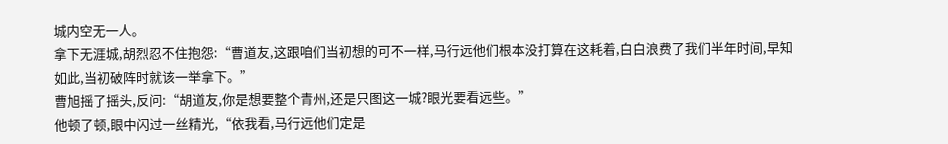城内空无一人。
拿下无涯城,胡烈忍不住抱怨:“曹道友,这跟咱们当初想的可不一样,马行远他们根本没打算在这耗着,白白浪费了我们半年时间,早知如此,当初破阵时就该一举拿下。”
曹旭摇了摇头,反问:“胡道友,你是想要整个青州,还是只图这一城?眼光要看远些。”
他顿了顿,眼中闪过一丝精光,“依我看,马行远他们定是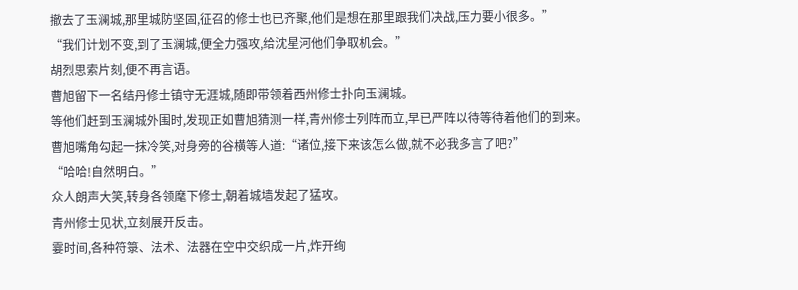撤去了玉澜城,那里城防坚固,征召的修士也已齐聚,他们是想在那里跟我们决战,压力要小很多。”
“我们计划不变,到了玉澜城,便全力强攻,给沈星河他们争取机会。”
胡烈思索片刻,便不再言语。
曹旭留下一名结丹修士镇守无涯城,随即带领着西州修士扑向玉澜城。
等他们赶到玉澜城外围时,发现正如曹旭猜测一样,青州修士列阵而立,早已严阵以待等待着他们的到来。
曹旭嘴角勾起一抹冷笑,对身旁的谷横等人道:“诸位,接下来该怎么做,就不必我多言了吧?”
“哈哈!自然明白。”
众人朗声大笑,转身各领麾下修士,朝着城墙发起了猛攻。
青州修士见状,立刻展开反击。
霎时间,各种符箓、法术、法器在空中交织成一片,炸开绚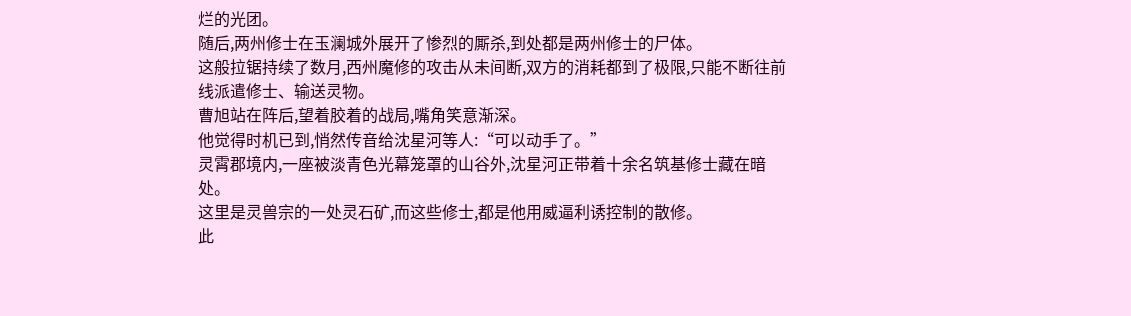烂的光团。
随后,两州修士在玉澜城外展开了惨烈的厮杀,到处都是两州修士的尸体。
这般拉锯持续了数月,西州魔修的攻击从未间断,双方的消耗都到了极限,只能不断往前线派遣修士、输送灵物。
曹旭站在阵后,望着胶着的战局,嘴角笑意渐深。
他觉得时机已到,悄然传音给沈星河等人:“可以动手了。”
灵霄郡境内,一座被淡青色光幕笼罩的山谷外,沈星河正带着十余名筑基修士藏在暗处。
这里是灵兽宗的一处灵石矿,而这些修士,都是他用威逼利诱控制的散修。
此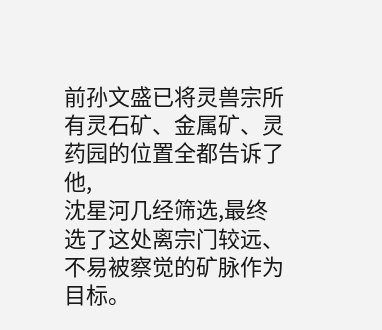前孙文盛已将灵兽宗所有灵石矿、金属矿、灵药园的位置全都告诉了他,
沈星河几经筛选,最终选了这处离宗门较远、不易被察觉的矿脉作为目标。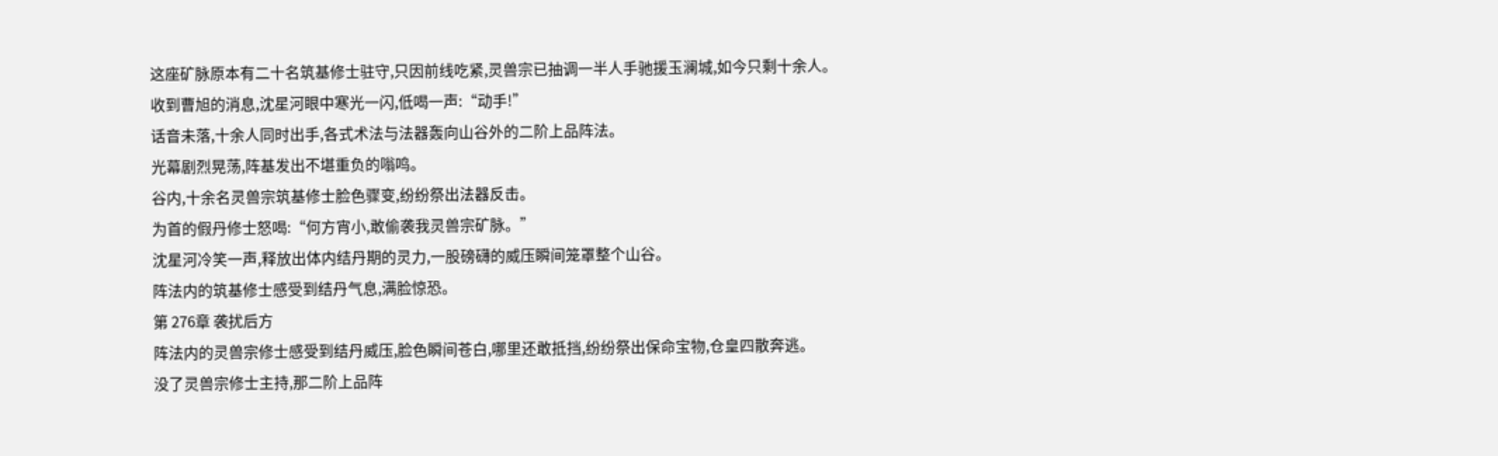这座矿脉原本有二十名筑基修士驻守,只因前线吃紧,灵兽宗已抽调一半人手驰援玉澜城,如今只剩十余人。
收到曹旭的消息,沈星河眼中寒光一闪,低喝一声:“动手!”
话音未落,十余人同时出手,各式术法与法器轰向山谷外的二阶上品阵法。
光幕剧烈晃荡,阵基发出不堪重负的嗡鸣。
谷内,十余名灵兽宗筑基修士脸色骤变,纷纷祭出法器反击。
为首的假丹修士怒喝:“何方宵小,敢偷袭我灵兽宗矿脉。”
沈星河冷笑一声,释放出体内结丹期的灵力,一股磅礴的威压瞬间笼罩整个山谷。
阵法内的筑基修士感受到结丹气息,满脸惊恐。
第 276章 袭扰后方
阵法内的灵兽宗修士感受到结丹威压,脸色瞬间苍白,哪里还敢抵挡,纷纷祭出保命宝物,仓皇四散奔逃。
没了灵兽宗修士主持,那二阶上品阵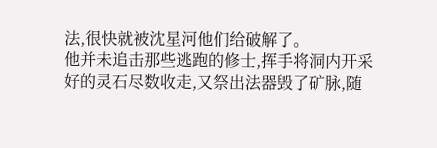法,很快就被沈星河他们给破解了。
他并未追击那些逃跑的修士,挥手将洞内开采好的灵石尽数收走,又祭出法器毁了矿脉,随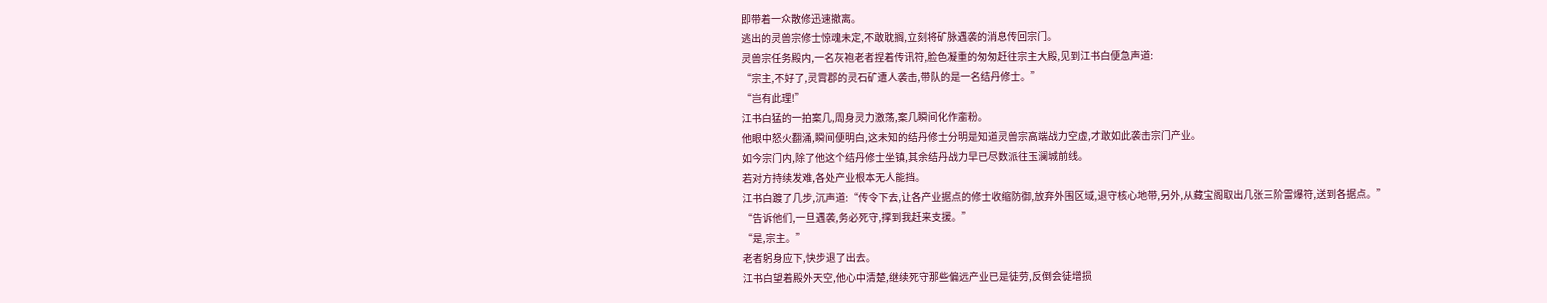即带着一众散修迅速撤离。
逃出的灵兽宗修士惊魂未定,不敢耽搁,立刻将矿脉遇袭的消息传回宗门。
灵兽宗任务殿内,一名灰袍老者捏着传讯符,脸色凝重的匆匆赶往宗主大殿,见到江书白便急声道:
“宗主,不好了,灵霄郡的灵石矿遭人袭击,带队的是一名结丹修士。”
“岂有此理!”
江书白猛的一拍案几,周身灵力激荡,案几瞬间化作齑粉。
他眼中怒火翻涌,瞬间便明白,这未知的结丹修士分明是知道灵兽宗高端战力空虚,才敢如此袭击宗门产业。
如今宗门内,除了他这个结丹修士坐镇,其余结丹战力早已尽数派往玉澜城前线。
若对方持续发难,各处产业根本无人能挡。
江书白踱了几步,沉声道:“传令下去,让各产业据点的修士收缩防御,放弃外围区域,退守核心地带,另外,从藏宝阁取出几张三阶雷爆符,送到各据点。”
“告诉他们,一旦遇袭,务必死守,撑到我赶来支援。”
“是,宗主。”
老者躬身应下,快步退了出去。
江书白望着殿外天空,他心中清楚,继续死守那些偏远产业已是徒劳,反倒会徒增损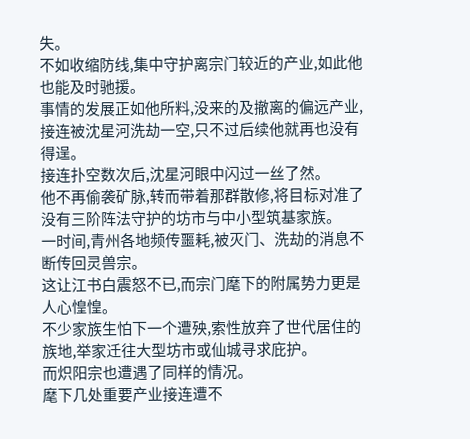失。
不如收缩防线,集中守护离宗门较近的产业,如此他也能及时驰援。
事情的发展正如他所料,没来的及撤离的偏远产业,接连被沈星河洗劫一空,只不过后续他就再也没有得逞。
接连扑空数次后,沈星河眼中闪过一丝了然。
他不再偷袭矿脉,转而带着那群散修,将目标对准了没有三阶阵法守护的坊市与中小型筑基家族。
一时间,青州各地频传噩耗,被灭门、洗劫的消息不断传回灵兽宗。
这让江书白震怒不已,而宗门麾下的附属势力更是人心惶惶。
不少家族生怕下一个遭殃,索性放弃了世代居住的族地,举家迁往大型坊市或仙城寻求庇护。
而炽阳宗也遭遇了同样的情况。
麾下几处重要产业接连遭不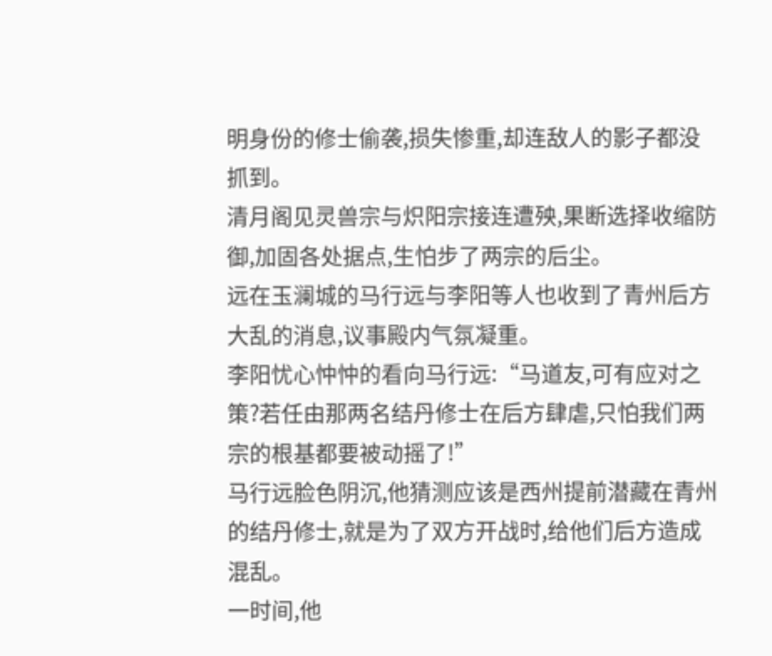明身份的修士偷袭,损失惨重,却连敌人的影子都没抓到。
清月阁见灵兽宗与炽阳宗接连遭殃,果断选择收缩防御,加固各处据点,生怕步了两宗的后尘。
远在玉澜城的马行远与李阳等人也收到了青州后方大乱的消息,议事殿内气氛凝重。
李阳忧心忡忡的看向马行远:“马道友,可有应对之策?若任由那两名结丹修士在后方肆虐,只怕我们两宗的根基都要被动摇了!”
马行远脸色阴沉,他猜测应该是西州提前潜藏在青州的结丹修士,就是为了双方开战时,给他们后方造成混乱。
一时间,他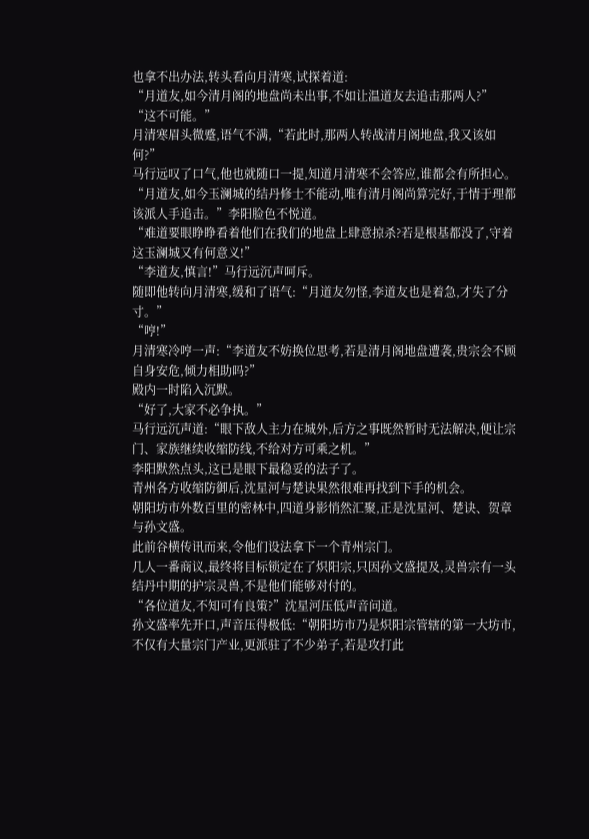也拿不出办法,转头看向月清寒,试探着道:
“月道友,如今清月阁的地盘尚未出事,不如让温道友去追击那两人?”
“这不可能。”
月清寒眉头微蹙,语气不满,“若此时,那两人转战清月阁地盘,我又该如何?”
马行远叹了口气,他也就随口一提,知道月清寒不会答应,谁都会有所担心。
“月道友,如今玉澜城的结丹修士不能动,唯有清月阁尚算完好,于情于理都该派人手追击。”李阳脸色不悦道。
“难道要眼睁睁看着他们在我们的地盘上肆意掠杀?若是根基都没了,守着这玉澜城又有何意义!”
“李道友,慎言!”马行远沉声呵斥。
随即他转向月清寒,缓和了语气:“月道友勿怪,李道友也是着急,才失了分寸。”
“哼!”
月清寒冷哼一声:“李道友不妨换位思考,若是清月阁地盘遭袭,贵宗会不顾自身安危,倾力相助吗?”
殿内一时陷入沉默。
“好了,大家不必争执。”
马行远沉声道:“眼下敌人主力在城外,后方之事既然暂时无法解决,便让宗门、家族继续收缩防线,不给对方可乘之机。”
李阳默然点头,这已是眼下最稳妥的法子了。
青州各方收缩防御后,沈星河与楚诀果然很难再找到下手的机会。
朝阳坊市外数百里的密林中,四道身影悄然汇聚,正是沈星河、楚诀、贺章与孙文盛。
此前谷横传讯而来,令他们设法拿下一个青州宗门。
几人一番商议,最终将目标锁定在了炽阳宗,只因孙文盛提及,灵兽宗有一头结丹中期的护宗灵兽,不是他们能够对付的。
“各位道友,不知可有良策?”沈星河压低声音问道。
孙文盛率先开口,声音压得极低:“朝阳坊市乃是炽阳宗管辖的第一大坊市,不仅有大量宗门产业,更派驻了不少弟子,若是攻打此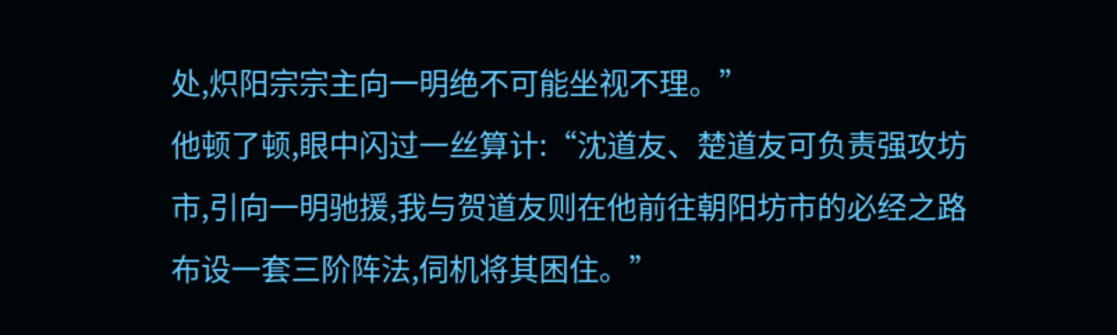处,炽阳宗宗主向一明绝不可能坐视不理。”
他顿了顿,眼中闪过一丝算计:“沈道友、楚道友可负责强攻坊市,引向一明驰援,我与贺道友则在他前往朝阳坊市的必经之路布设一套三阶阵法,伺机将其困住。”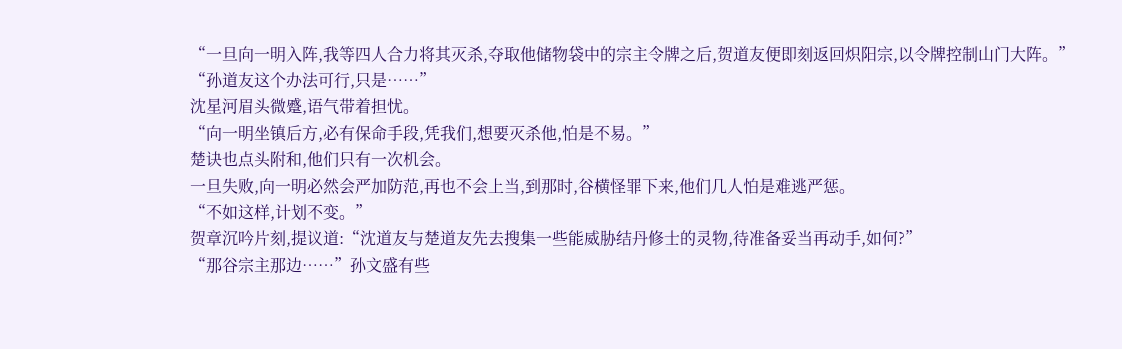“一旦向一明入阵,我等四人合力将其灭杀,夺取他储物袋中的宗主令牌之后,贺道友便即刻返回炽阳宗,以令牌控制山门大阵。”
“孙道友这个办法可行,只是……”
沈星河眉头微蹙,语气带着担忧。
“向一明坐镇后方,必有保命手段,凭我们,想要灭杀他,怕是不易。”
楚诀也点头附和,他们只有一次机会。
一旦失败,向一明必然会严加防范,再也不会上当,到那时,谷横怪罪下来,他们几人怕是难逃严惩。
“不如这样,计划不变。”
贺章沉吟片刻,提议道:“沈道友与楚道友先去搜集一些能威胁结丹修士的灵物,待准备妥当再动手,如何?”
“那谷宗主那边……”孙文盛有些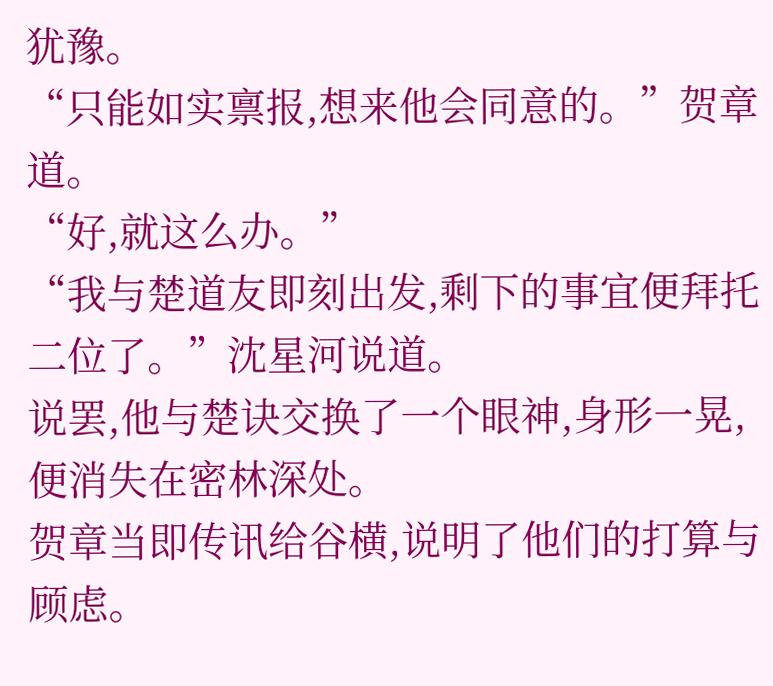犹豫。
“只能如实禀报,想来他会同意的。”贺章道。
“好,就这么办。”
“我与楚道友即刻出发,剩下的事宜便拜托二位了。”沈星河说道。
说罢,他与楚诀交换了一个眼神,身形一晃,便消失在密林深处。
贺章当即传讯给谷横,说明了他们的打算与顾虑。